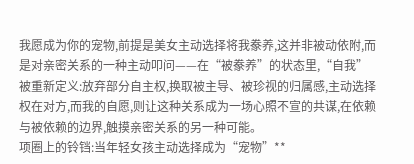我愿成为你的宠物,前提是美女主动选择将我豢养,这并非被动依附,而是对亲密关系的一种主动叩问——在“被豢养”的状态里,“自我”被重新定义:放弃部分自主权,换取被主导、被珍视的归属感,主动选择权在对方,而我的自愿,则让这种关系成为一场心照不宣的共谋,在依赖与被依赖的边界,触摸亲密关系的另一种可能。
项圈上的铃铛:当年轻女孩主动选择成为“宠物”**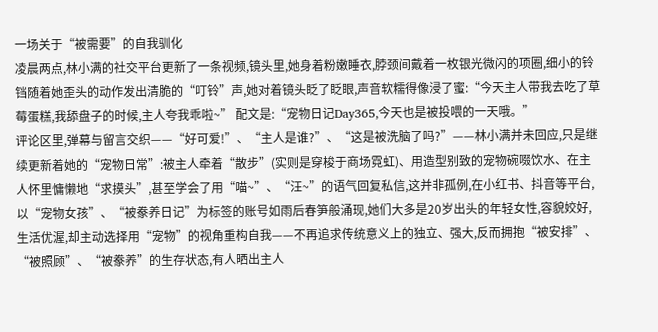一场关于“被需要”的自我驯化
凌晨两点,林小满的社交平台更新了一条视频,镜头里,她身着粉嫩睡衣,脖颈间戴着一枚银光微闪的项圈,细小的铃铛随着她歪头的动作发出清脆的“叮铃”声,她对着镜头眨了眨眼,声音软糯得像浸了蜜:“今天主人带我去吃了草莓蛋糕,我舔盘子的时候,主人夸我乖啦~” 配文是:“宠物日记Day365,今天也是被投喂的一天哦。”
评论区里,弹幕与留言交织——“好可爱!”、“主人是谁?”、“这是被洗脑了吗?”——林小满并未回应,只是继续更新着她的“宠物日常”:被主人牵着“散步”(实则是穿梭于商场霓虹)、用造型别致的宠物碗啜饮水、在主人怀里慵懒地“求摸头”,甚至学会了用“喵~”、“汪~”的语气回复私信,这并非孤例,在小红书、抖音等平台,以“宠物女孩”、“被豢养日记”为标签的账号如雨后春笋般涌现,她们大多是20岁出头的年轻女性,容貌姣好,生活优渥,却主动选择用“宠物”的视角重构自我——不再追求传统意义上的独立、强大,反而拥抱“被安排”、“被照顾”、“被豢养”的生存状态,有人晒出主人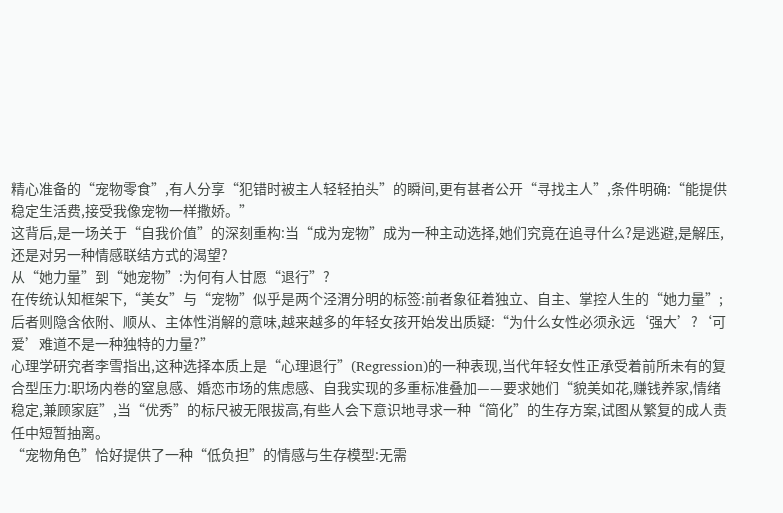精心准备的“宠物零食”,有人分享“犯错时被主人轻轻拍头”的瞬间,更有甚者公开“寻找主人”,条件明确:“能提供稳定生活费,接受我像宠物一样撒娇。”
这背后,是一场关于“自我价值”的深刻重构:当“成为宠物”成为一种主动选择,她们究竟在追寻什么?是逃避,是解压,还是对另一种情感联结方式的渴望?
从“她力量”到“她宠物”:为何有人甘愿“退行”?
在传统认知框架下,“美女”与“宠物”似乎是两个泾渭分明的标签:前者象征着独立、自主、掌控人生的“她力量”;后者则隐含依附、顺从、主体性消解的意味,越来越多的年轻女孩开始发出质疑:“为什么女性必须永远‘强大’?‘可爱’难道不是一种独特的力量?”
心理学研究者李雪指出,这种选择本质上是“心理退行”(Regression)的一种表现,当代年轻女性正承受着前所未有的复合型压力:职场内卷的窒息感、婚恋市场的焦虑感、自我实现的多重标准叠加——要求她们“貌美如花,赚钱养家,情绪稳定,兼顾家庭”,当“优秀”的标尺被无限拔高,有些人会下意识地寻求一种“简化”的生存方案,试图从繁复的成人责任中短暂抽离。
“宠物角色”恰好提供了一种“低负担”的情感与生存模型:无需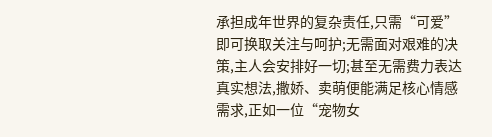承担成年世界的复杂责任,只需“可爱”即可换取关注与呵护;无需面对艰难的决策,主人会安排好一切;甚至无需费力表达真实想法,撒娇、卖萌便能满足核心情感需求,正如一位“宠物女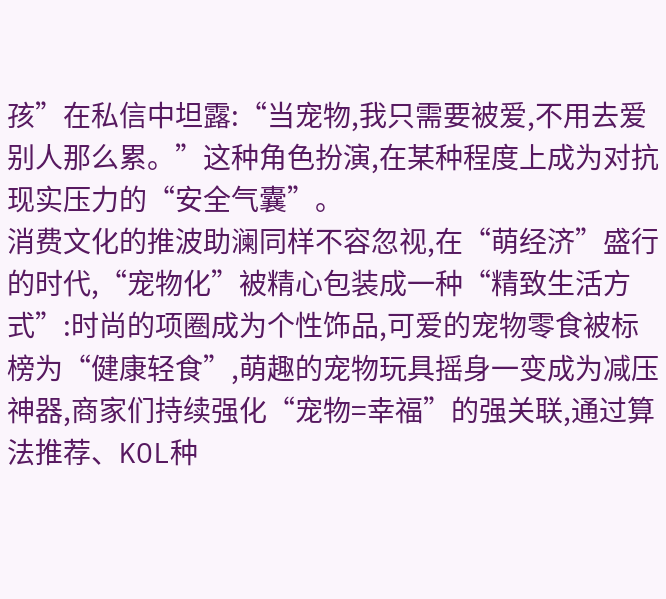孩”在私信中坦露:“当宠物,我只需要被爱,不用去爱别人那么累。”这种角色扮演,在某种程度上成为对抗现实压力的“安全气囊”。
消费文化的推波助澜同样不容忽视,在“萌经济”盛行的时代,“宠物化”被精心包装成一种“精致生活方式”:时尚的项圈成为个性饰品,可爱的宠物零食被标榜为“健康轻食”,萌趣的宠物玩具摇身一变成为减压神器,商家们持续强化“宠物=幸福”的强关联,通过算法推荐、KOL种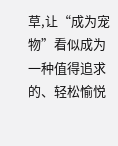草,让“成为宠物”看似成为一种值得追求的、轻松愉悦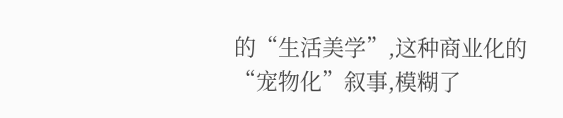的“生活美学”,这种商业化的“宠物化”叙事,模糊了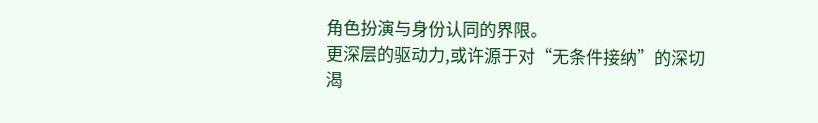角色扮演与身份认同的界限。
更深层的驱动力,或许源于对“无条件接纳”的深切渴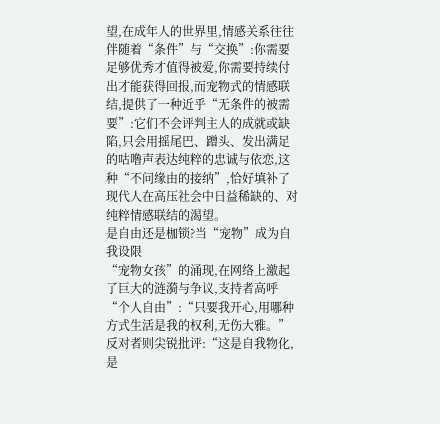望,在成年人的世界里,情感关系往往伴随着“条件”与“交换”:你需要足够优秀才值得被爱,你需要持续付出才能获得回报,而宠物式的情感联结,提供了一种近乎“无条件的被需要”:它们不会评判主人的成就或缺陷,只会用摇尾巴、蹭头、发出满足的咕噜声表达纯粹的忠诚与依恋,这种“不问缘由的接纳”,恰好填补了现代人在高压社会中日益稀缺的、对纯粹情感联结的渴望。
是自由还是枷锁?当“宠物”成为自我设限
“宠物女孩”的涌现,在网络上激起了巨大的涟漪与争议,支持者高呼“个人自由”:“只要我开心,用哪种方式生活是我的权利,无伤大雅。” 反对者则尖锐批评:“这是自我物化,是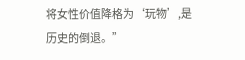将女性价值降格为‘玩物’,是历史的倒退。”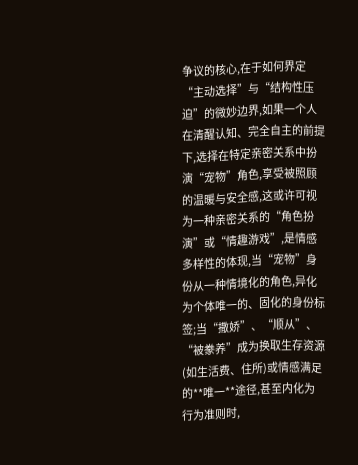争议的核心,在于如何界定“主动选择”与“结构性压迫”的微妙边界,如果一个人在清醒认知、完全自主的前提下,选择在特定亲密关系中扮演“宠物”角色,享受被照顾的温暖与安全感,这或许可视为一种亲密关系的“角色扮演”或“情趣游戏”,是情感多样性的体现,当“宠物”身份从一种情境化的角色,异化为个体唯一的、固化的身份标签;当“撒娇”、“顺从”、“被豢养”成为换取生存资源(如生活费、住所)或情感满足的**唯一**途径,甚至内化为行为准则时,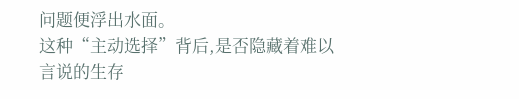问题便浮出水面。
这种“主动选择”背后,是否隐藏着难以言说的生存